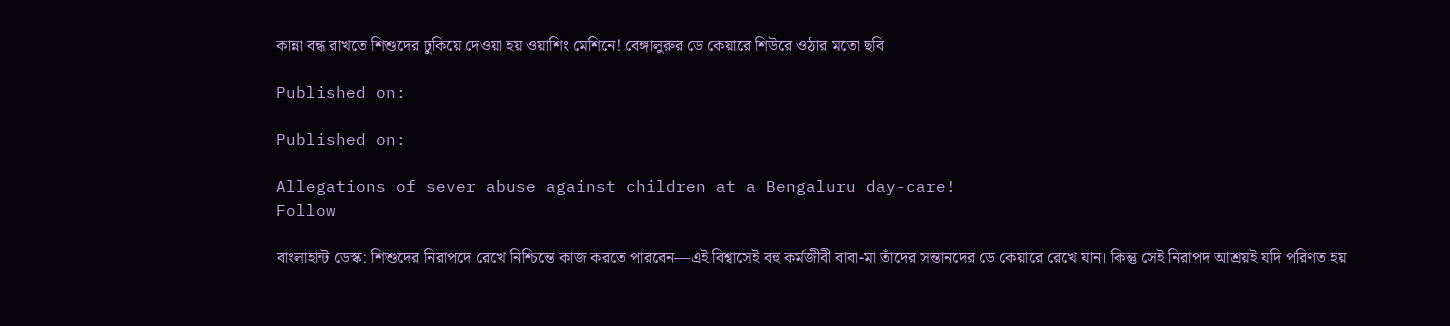কান্না বন্ধ রাখতে শিশুদের ঢুকিয়ে দেওয়া হয় ওয়াশিং মেশিনে! বেঙ্গালুরুর ডে কেয়ারে শিউরে ওঠার মতো ছবি

Published on:

Published on:

Allegations of sever abuse against children at a Bengaluru day-care!
Follow

বাংলাহান্ট ডেস্ক: শিশুদের নিরাপদে রেখে নিশ্চিন্তে কাজ করতে পারবেন—এই বিশ্বাসেই বহু কর্মজীবী বাবা-মা তাঁদের সন্তানদের ডে কেয়ারে রেখে যান। কিন্তু সেই নিরাপদ আশ্রয়ই যদি পরিণত হয়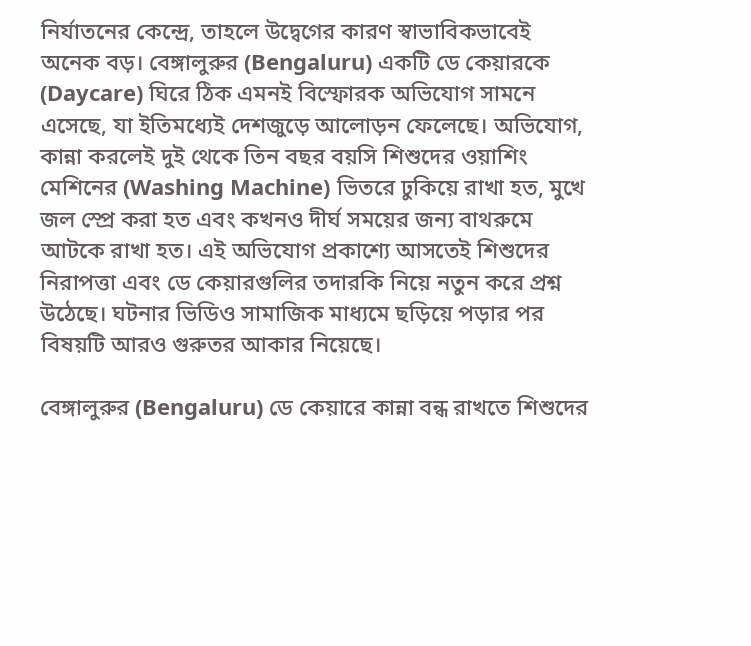নির্যাতনের কেন্দ্রে, তাহলে উদ্বেগের কারণ স্বাভাবিকভাবেই অনেক বড়। বেঙ্গালুরুর (Bengaluru) একটি ডে কেয়ারকে (Daycare) ঘিরে ঠিক এমনই বিস্ফোরক অভিযোগ সামনে এসেছে, যা ইতিমধ্যেই দেশজুড়ে আলোড়ন ফেলেছে। অভিযোগ, কান্না করলেই দুই থেকে তিন বছর বয়সি শিশুদের ওয়াশিং মেশিনের (Washing Machine) ভিতরে ঢুকিয়ে রাখা হত, মুখে জল স্প্রে করা হত এবং কখনও দীর্ঘ সময়ের জন্য বাথরুমে আটকে রাখা হত। এই অভিযোগ প্রকাশ্যে আসতেই শিশুদের নিরাপত্তা এবং ডে কেয়ারগুলির তদারকি নিয়ে নতুন করে প্রশ্ন উঠেছে। ঘটনার ভিডিও সামাজিক মাধ্যমে ছড়িয়ে পড়ার পর বিষয়টি আরও গুরুতর আকার নিয়েছে।

বেঙ্গালুরুর (Bengaluru) ডে কেয়ারে কান্না বন্ধ রাখতে শিশুদের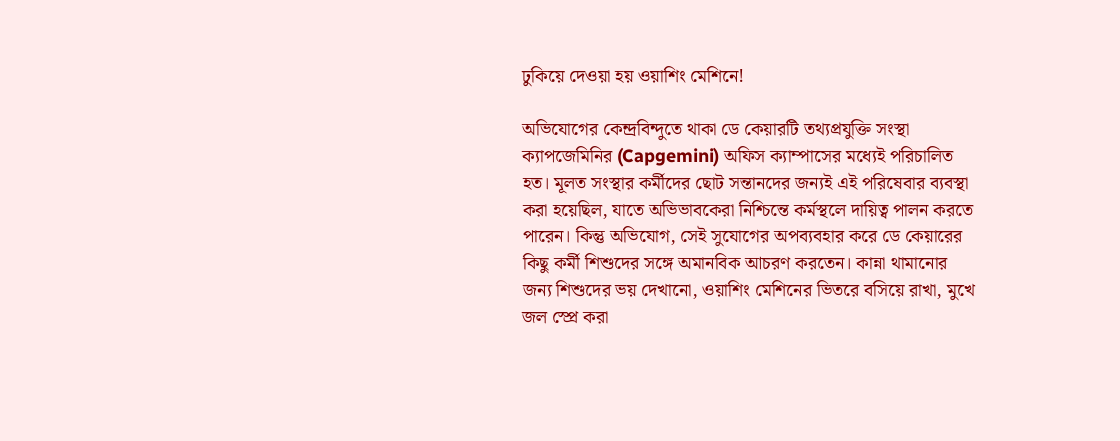ঢুকিয়ে দেওয়া হয় ওয়াশিং মেশিনে!

অভিযোগের কেন্দ্রবিন্দুতে থাকা ডে কেয়ারটি তথ্যপ্রযুক্তি সংস্থা ক্যাপজেমিনির (Capgemini) অফিস ক্যাম্পাসের মধ্যেই পরিচালিত হত। মূলত সংস্থার কর্মীদের ছোট সন্তানদের জন্যই এই পরিষেবার ব্যবস্থা করা হয়েছিল, যাতে অভিভাবকেরা নিশ্চিন্তে কর্মস্থলে দায়িত্ব পালন করতে পারেন। কিন্তু অভিযোগ, সেই সুযোগের অপব্যবহার করে ডে কেয়ারের কিছু কর্মী শিশুদের সঙ্গে অমানবিক আচরণ করতেন। কান্না থামানোর জন্য শিশুদের ভয় দেখানো, ওয়াশিং মেশিনের ভিতরে বসিয়ে রাখা, মুখে জল স্প্রে করা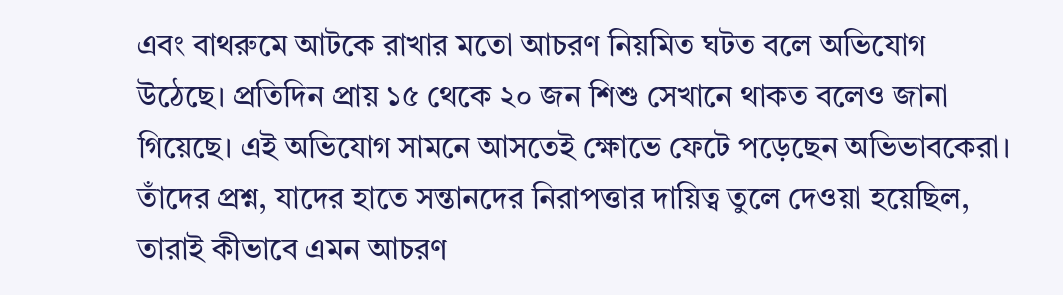এবং বাথরুমে আটকে রাখার মতো আচরণ নিয়মিত ঘটত বলে অভিযোগ উঠেছে। প্রতিদিন প্রায় ১৫ থেকে ২০ জন শিশু সেখানে থাকত বলেও জানা গিয়েছে। এই অভিযোগ সামনে আসতেই ক্ষোভে ফেটে পড়েছেন অভিভাবকেরা। তাঁদের প্রশ্ন, যাদের হাতে সন্তানদের নিরাপত্তার দায়িত্ব তুলে দেওয়া হয়েছিল, তারাই কীভাবে এমন আচরণ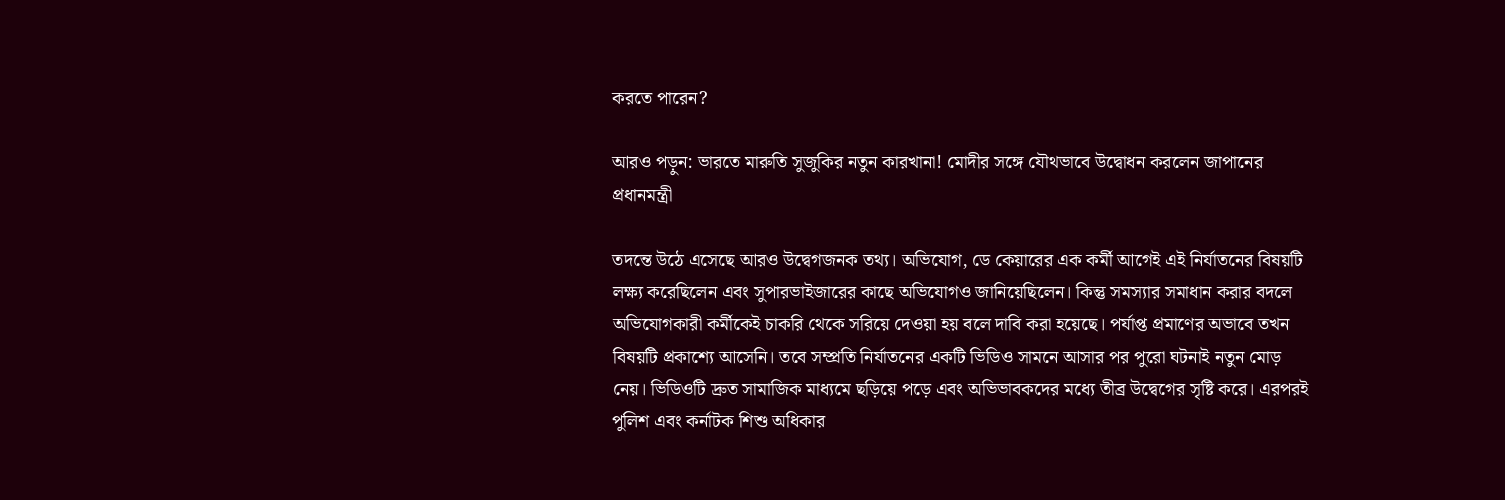করতে পারেন?

আরও পড়ুন: ভারতে মারুতি সুজুকির নতুন কারখানা! মোদীর সঙ্গে যৌথভাবে উদ্বোধন করলেন জাপানের প্রধানমন্ত্রী

তদন্তে উঠে এসেছে আরও উদ্বেগজনক তথ্য। অভিযোগ, ডে কেয়ারের এক কর্মী আগেই এই নির্যাতনের বিষয়টি লক্ষ্য করেছিলেন এবং সুপারভাইজারের কাছে অভিযোগও জানিয়েছিলেন। কিন্তু সমস্যার সমাধান করার বদলে অভিযোগকারী কর্মীকেই চাকরি থেকে সরিয়ে দেওয়া হয় বলে দাবি করা হয়েছে। পর্যাপ্ত প্রমাণের অভাবে তখন বিষয়টি প্রকাশ্যে আসেনি। তবে সম্প্রতি নির্যাতনের একটি ভিডিও সামনে আসার পর পুরো ঘটনাই নতুন মোড় নেয়। ভিডিওটি দ্রুত সামাজিক মাধ্যমে ছড়িয়ে পড়ে এবং অভিভাবকদের মধ্যে তীব্র উদ্বেগের সৃষ্টি করে। এরপরই পুলিশ এবং কর্নাটক শিশু অধিকার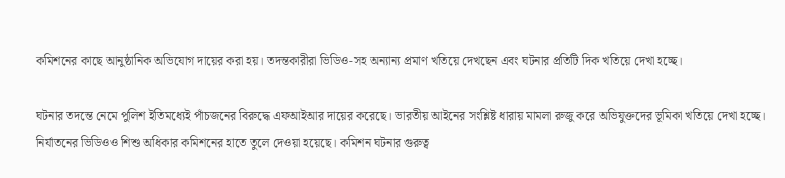কমিশনের কাছে আনুষ্ঠানিক অভিযোগ দায়ের করা হয়। তদন্তকারীরা ভিডিও-সহ অন্যান্য প্রমাণ খতিয়ে দেখছেন এবং ঘটনার প্রতিটি দিক খতিয়ে দেখা হচ্ছে।

ঘটনার তদন্তে নেমে পুলিশ ইতিমধ্যেই পাঁচজনের বিরুদ্ধে এফআইআর দায়ের করেছে। ভারতীয় আইনের সংশ্লিষ্ট ধারায় মামলা রুজু করে অভিযুক্তদের ভূমিকা খতিয়ে দেখা হচ্ছে। নির্যাতনের ভিডিওও শিশু অধিকার কমিশনের হাতে তুলে দেওয়া হয়েছে। কমিশন ঘটনার গুরুত্ব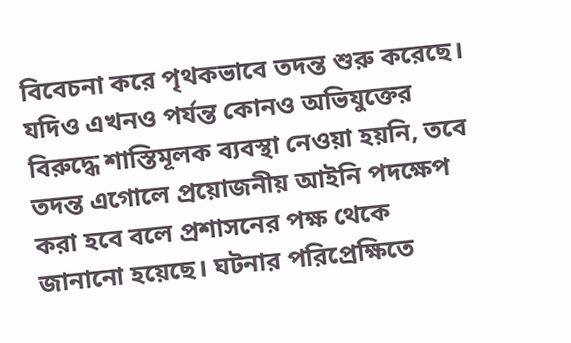বিবেচনা করে পৃথকভাবে তদন্ত শুরু করেছে। যদিও এখনও পর্যন্ত কোনও অভিযুক্তের বিরুদ্ধে শাস্তিমূলক ব্যবস্থা নেওয়া হয়নি, তবে তদন্ত এগোলে প্রয়োজনীয় আইনি পদক্ষেপ করা হবে বলে প্রশাসনের পক্ষ থেকে জানানো হয়েছে। ঘটনার পরিপ্রেক্ষিতে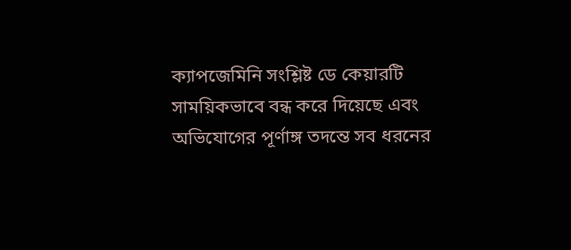ক্যাপজেমিনি সংশ্লিষ্ট ডে কেয়ারটি সাময়িকভাবে বন্ধ করে দিয়েছে এবং অভিযোগের পূর্ণাঙ্গ তদন্তে সব ধরনের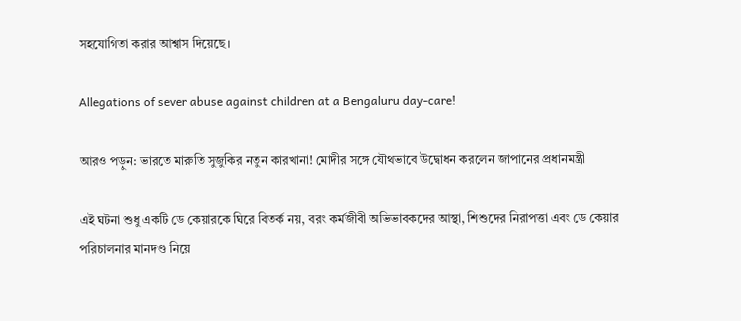সহযোগিতা করার আশ্বাস দিয়েছে।

Allegations of sever abuse against children at a Bengaluru day-care!

আরও পড়ুন: ভারতে মারুতি সুজুকির নতুন কারখানা! মোদীর সঙ্গে যৌথভাবে উদ্বোধন করলেন জাপানের প্রধানমন্ত্রী

এই ঘটনা শুধু একটি ডে কেয়ারকে ঘিরে বিতর্ক নয়, বরং কর্মজীবী অভিভাবকদের আস্থা, শিশুদের নিরাপত্তা এবং ডে কেয়ার পরিচালনার মানদণ্ড নিয়ে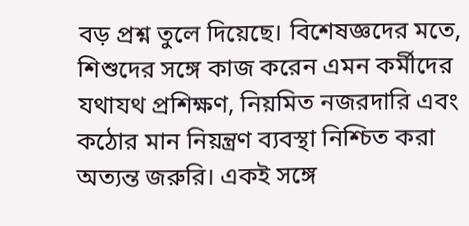বড় প্রশ্ন তুলে দিয়েছে। বিশেষজ্ঞদের মতে, শিশুদের সঙ্গে কাজ করেন এমন কর্মীদের যথাযথ প্রশিক্ষণ, নিয়মিত নজরদারি এবং কঠোর মান নিয়ন্ত্রণ ব্যবস্থা নিশ্চিত করা অত্যন্ত জরুরি। একই সঙ্গে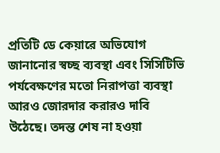প্রতিটি ডে কেয়ারে অভিযোগ জানানোর স্বচ্ছ ব্যবস্থা এবং সিসিটিভি পর্যবেক্ষণের মতো নিরাপত্তা ব্যবস্থা আরও জোরদার করারও দাবি উঠেছে। তদন্ত শেষ না হওয়া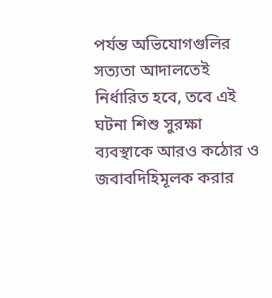পর্যন্ত অভিযোগগুলির সত্যতা আদালতেই নির্ধারিত হবে, তবে এই ঘটনা শিশু সুরক্ষা ব্যবস্থাকে আরও কঠোর ও জবাবদিহিমূলক করার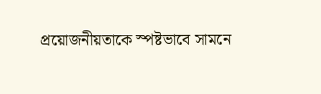প্রয়োজনীয়তাকে স্পষ্টভাবে সামনে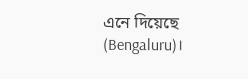এনে দিয়েছে (Bengaluru)।